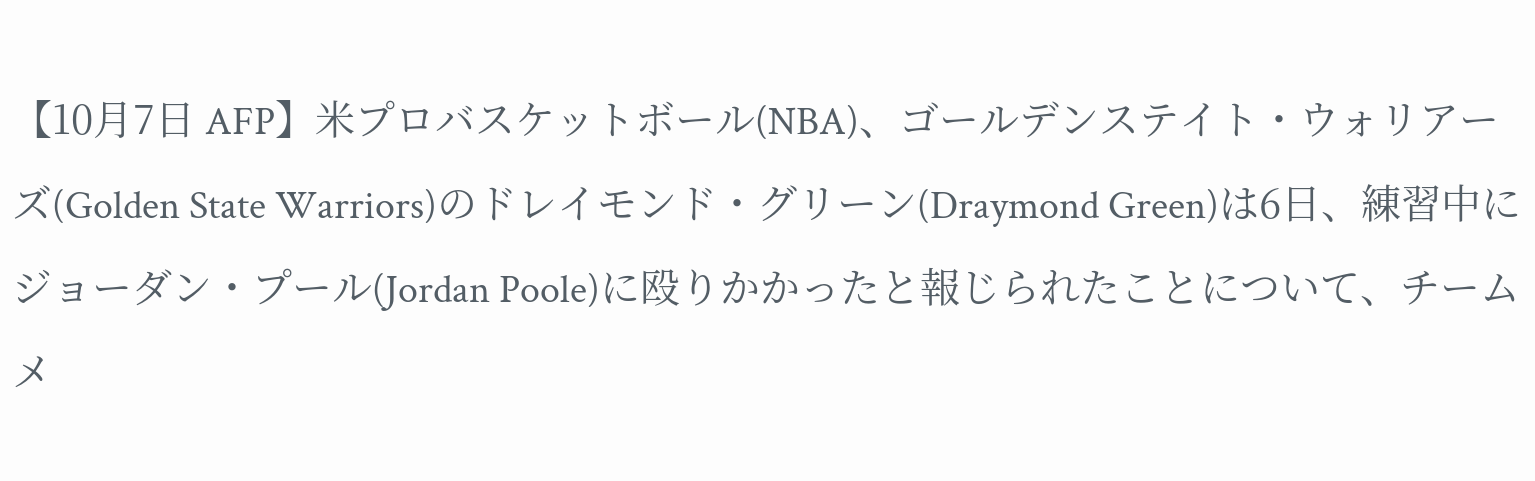【10月7日 AFP】米プロバスケットボール(NBA)、ゴールデンステイト・ウォリアーズ(Golden State Warriors)のドレイモンド・グリーン(Draymond Green)は6日、練習中にジョーダン・プール(Jordan Poole)に殴りかかったと報じられたことについて、チームメ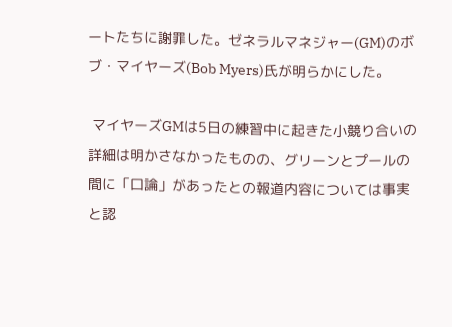ートたちに謝罪した。ゼネラルマネジャー(GM)のボブ・マイヤーズ(Bob Myers)氏が明らかにした。

 マイヤーズGMは5日の練習中に起きた小競り合いの詳細は明かさなかったものの、グリーンとプールの間に「口論」があったとの報道内容については事実と認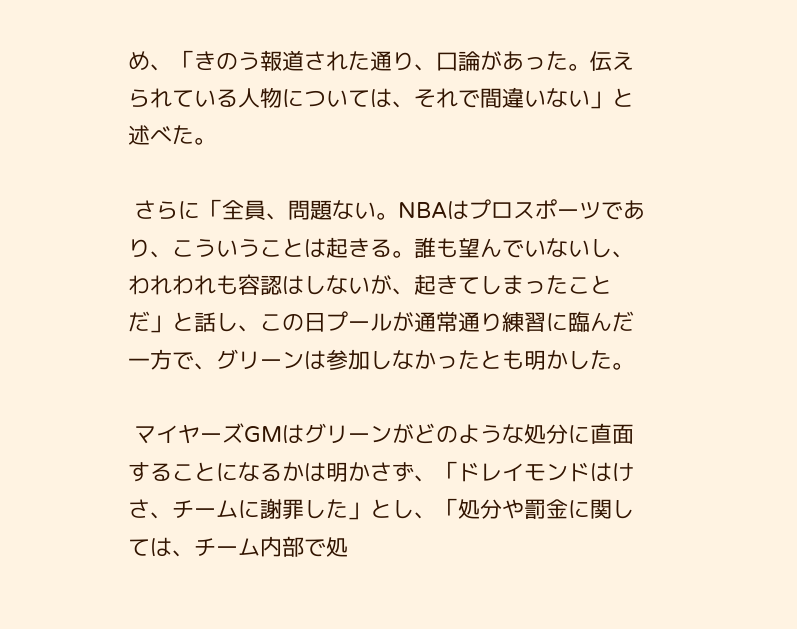め、「きのう報道された通り、口論があった。伝えられている人物については、それで間違いない」と述べた。

 さらに「全員、問題ない。NBAはプロスポーツであり、こういうことは起きる。誰も望んでいないし、われわれも容認はしないが、起きてしまったことだ」と話し、この日プールが通常通り練習に臨んだ一方で、グリーンは参加しなかったとも明かした。

 マイヤーズGMはグリーンがどのような処分に直面することになるかは明かさず、「ドレイモンドはけさ、チームに謝罪した」とし、「処分や罰金に関しては、チーム内部で処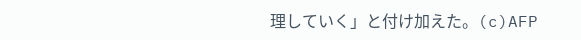理していく」と付け加えた。(c)AFP